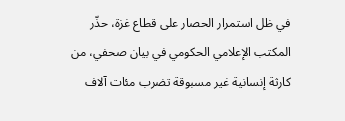في ظل استمرار الحصار على قطاع غزة، حذّر المكتب الإعلامي الحكومي في بيان صحفي، من كارثة إنسانية غير مسبوقة تضرب مئات آلاف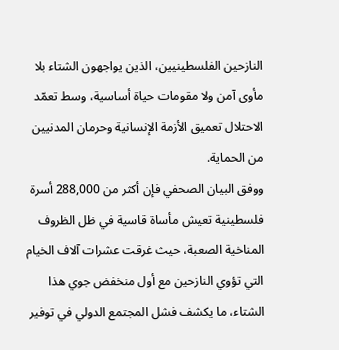النازحين الفلسطينيين، الذين يواجهون الشتاء بلا مأوى آمن ولا مقومات حياة أساسية، وسط تعمّد الاحتلال تعميق الأزمة الإنسانية وحرمان المدنيين من الحماية.
ووفق البيان الصحفي فإن أكثر من 288,000 أسرة فلسطينية تعيش مأساة قاسية في ظل الظروف المناخية الصعبة، حيث غرقت عشرات آلاف الخيام التي تؤوي النازحين مع أول منخفض جوي هذا الشتاء، ما يكشف فشل المجتمع الدولي في توفير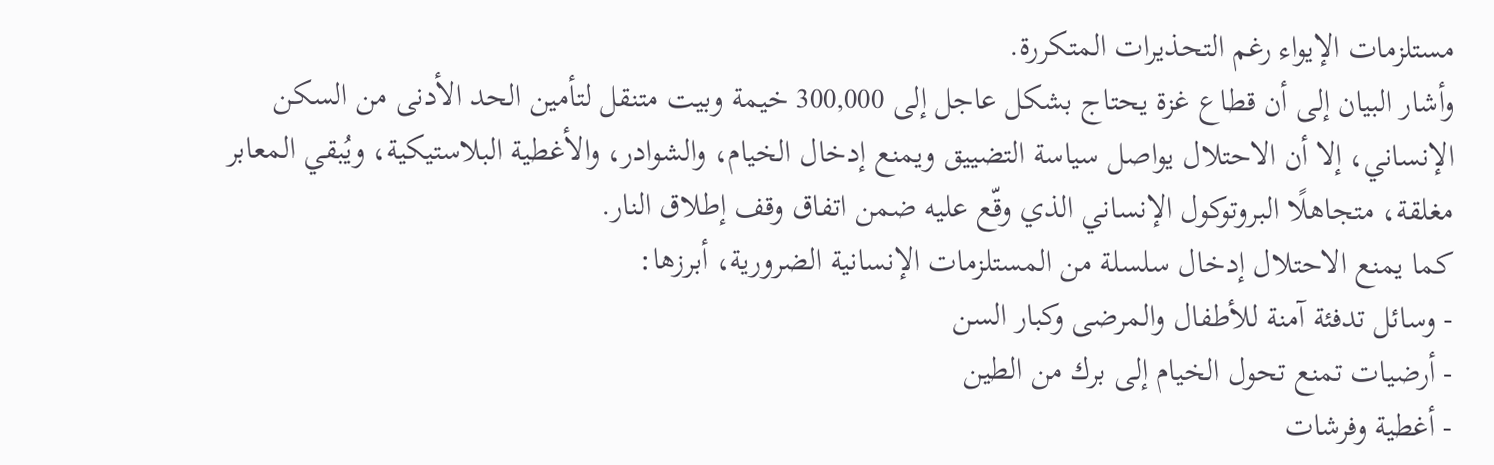مستلزمات الإيواء رغم التحذيرات المتكررة.
وأشار البيان إلى أن قطاع غزة يحتاج بشكل عاجل إلى 300,000 خيمة وبيت متنقل لتأمين الحد الأدنى من السكن الإنساني، إلا أن الاحتلال يواصل سياسة التضييق ويمنع إدخال الخيام، والشوادر، والأغطية البلاستيكية، ويُبقي المعابر مغلقة، متجاهلًا البروتوكول الإنساني الذي وقّع عليه ضمن اتفاق وقف إطلاق النار.
كما يمنع الاحتلال إدخال سلسلة من المستلزمات الإنسانية الضرورية، أبرزها:
- وسائل تدفئة آمنة للأطفال والمرضى وكبار السن
- أرضيات تمنع تحول الخيام إلى برك من الطين
- أغطية وفرشات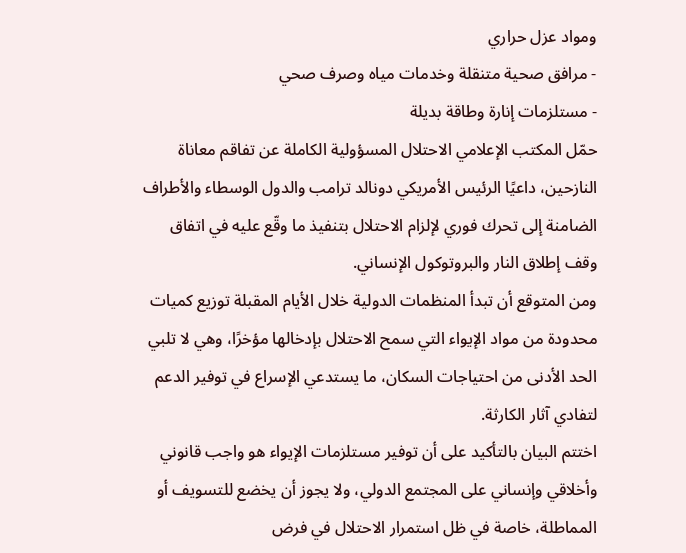ومواد عزل حراري
- مرافق صحية متنقلة وخدمات مياه وصرف صحي
- مستلزمات إنارة وطاقة بديلة
حمّل المكتب الإعلامي الاحتلال المسؤولية الكاملة عن تفاقم معاناة النازحين، داعيًا الرئيس الأمريكي دونالد ترامب والدول الوسطاء والأطراف الضامنة إلى تحرك فوري لإلزام الاحتلال بتنفيذ ما وقّع عليه في اتفاق وقف إطلاق النار والبروتوكول الإنساني.
ومن المتوقع أن تبدأ المنظمات الدولية خلال الأيام المقبلة توزيع كميات محدودة من مواد الإيواء التي سمح الاحتلال بإدخالها مؤخرًا، وهي لا تلبي الحد الأدنى من احتياجات السكان، ما يستدعي الإسراع في توفير الدعم لتفادي آثار الكارثة.
اختتم البيان بالتأكيد على أن توفير مستلزمات الإيواء هو واجب قانوني وأخلاقي وإنساني على المجتمع الدولي، ولا يجوز أن يخضع للتسويف أو المماطلة، خاصة في ظل استمرار الاحتلال في فرض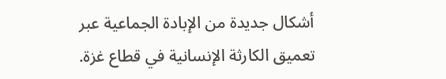أشكال جديدة من الإبادة الجماعية عبر تعميق الكارثة الإنسانية في قطاع غزة.